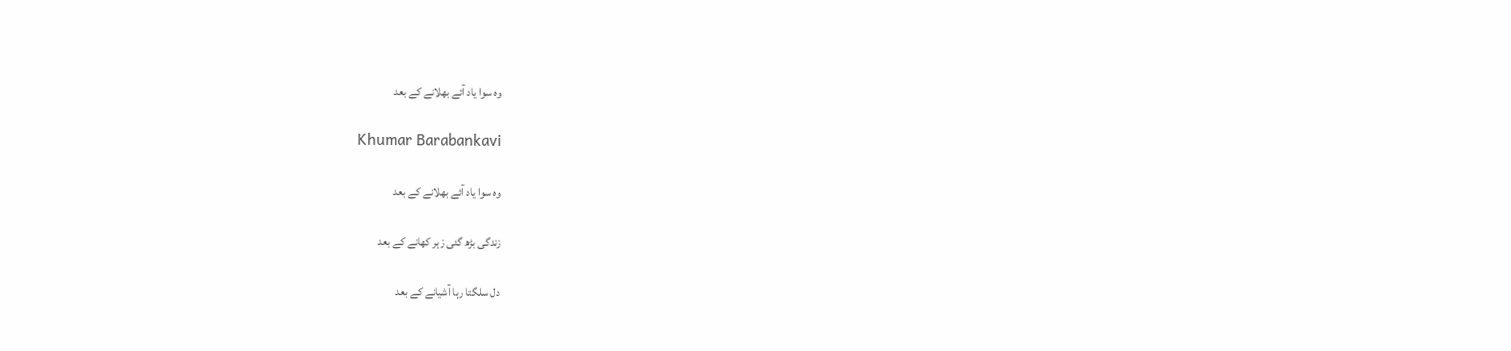وہ سوا یاد آئے بھلانے کے بعد

Khumar Barabankavi

وہ سوا یاد آئے بھلانے کے بعد

زندگی بڑھ گئی زہر کھانے کے بعد

دل سلگتا رہا آشیانے کے بعد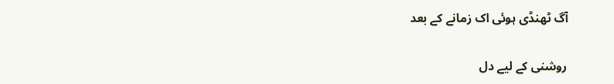آگ ٹھنڈی ہوئی اک زمانے کے بعد

روشنی کے لیے دل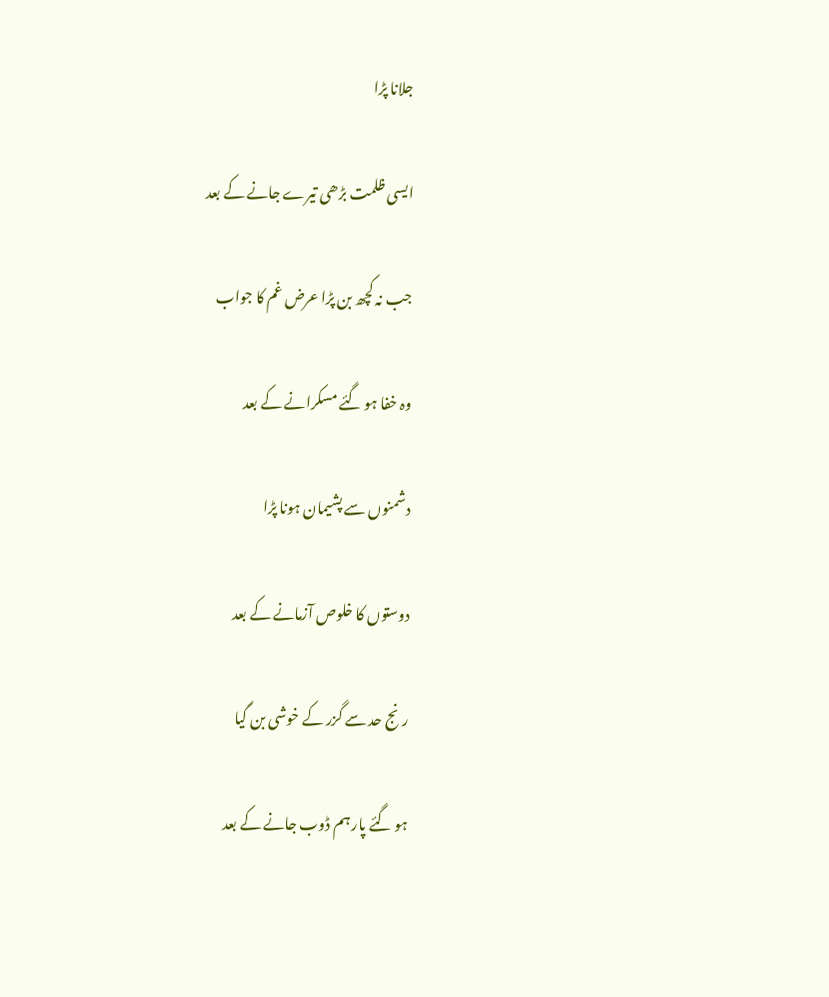جلانا پڑا

ایسی ظلمت بڑھی تیرے جانے کے بعد

جب نہ کچھ بن پڑا عرض غم کا جواب

وہ خفا ہو گئے مسکرانے کے بعد

دشمنوں سے پشیمان ہونا پڑا

دوستوں کا خلوص آزمانے کے بعد

رنج حد سے گزر کے خوشی بن گیا

ہو گئے پار ہم ڈوب جانے کے بعد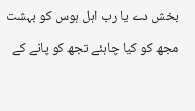بخش دے یا رب اہل ہوس کو بہشت

مجھ کو کیا چاہئے تجھ کو پانے کے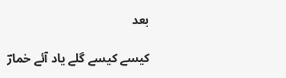بعد

کیسے کیسے گلے یاد آئے خمارؔ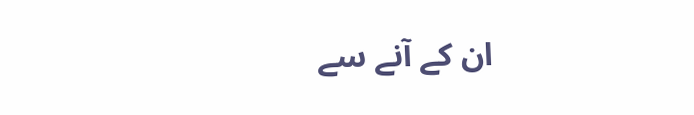ان کے آنے سے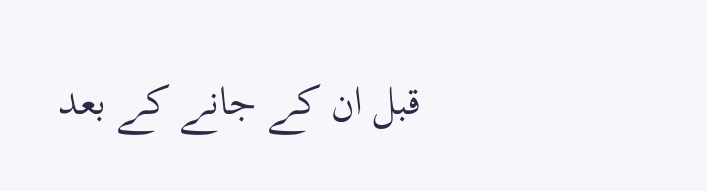قبل ان کے جانے کے بعد